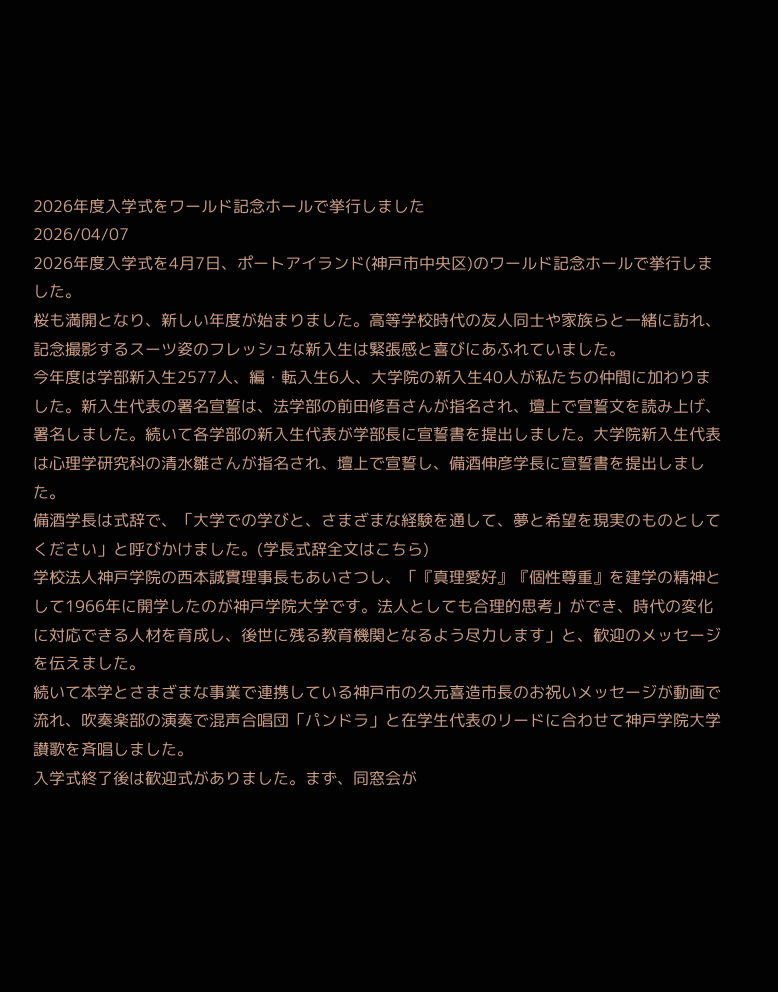2026年度入学式をワールド記念ホールで挙行しました
2026/04/07
2026年度入学式を4月7日、ポートアイランド(神戸市中央区)のワールド記念ホールで挙行しました。
桜も満開となり、新しい年度が始まりました。高等学校時代の友人同士や家族らと一緒に訪れ、記念撮影するスーツ姿のフレッシュな新入生は緊張感と喜びにあふれていました。
今年度は学部新入生2577人、編・転入生6人、大学院の新入生40人が私たちの仲間に加わりました。新入生代表の署名宣誓は、法学部の前田修吾さんが指名され、壇上で宣誓文を読み上げ、署名しました。続いて各学部の新入生代表が学部長に宣誓書を提出しました。大学院新入生代表は心理学研究科の清水雛さんが指名され、壇上で宣誓し、備酒伸彦学長に宣誓書を提出しました。
備酒学長は式辞で、「大学での学びと、さまざまな経験を通して、夢と希望を現実のものとしてください」と呼びかけました。(学長式辞全文はこちら)
学校法人神戸学院の西本誠實理事長もあいさつし、「『真理愛好』『個性尊重』を建学の精神として1966年に開学したのが神戸学院大学です。法人としても合理的思考」ができ、時代の変化に対応できる人材を育成し、後世に残る教育機関となるよう尽力します」と、歓迎のメッセージを伝えました。
続いて本学とさまざまな事業で連携している神戸市の久元喜造市長のお祝いメッセージが動画で流れ、吹奏楽部の演奏で混声合唱団「パンドラ」と在学生代表のリードに合わせて神戸学院大学讃歌を斉唱しました。
入学式終了後は歓迎式がありました。まず、同窓会が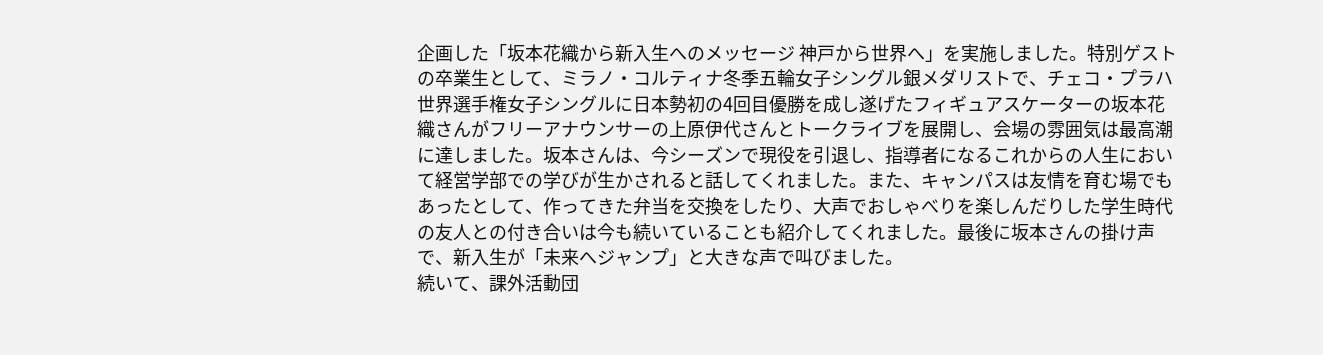企画した「坂本花織から新入生へのメッセージ 神戸から世界へ」を実施しました。特別ゲストの卒業生として、ミラノ・コルティナ冬季五輪女子シングル銀メダリストで、チェコ・プラハ世界選手権女子シングルに日本勢初の4回目優勝を成し遂げたフィギュアスケーターの坂本花織さんがフリーアナウンサーの上原伊代さんとトークライブを展開し、会場の雰囲気は最高潮に達しました。坂本さんは、今シーズンで現役を引退し、指導者になるこれからの人生において経営学部での学びが生かされると話してくれました。また、キャンパスは友情を育む場でもあったとして、作ってきた弁当を交換をしたり、大声でおしゃべりを楽しんだりした学生時代の友人との付き合いは今も続いていることも紹介してくれました。最後に坂本さんの掛け声で、新入生が「未来へジャンプ」と大きな声で叫びました。
続いて、課外活動団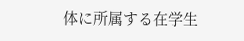体に所属する在学生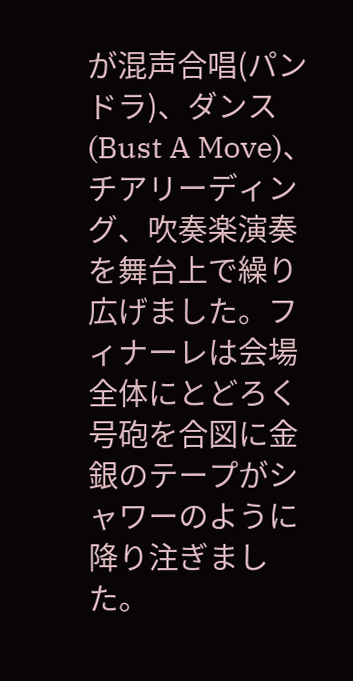が混声合唱(パンドラ)、ダンス(Bust A Move)、チアリーディング、吹奏楽演奏を舞台上で繰り広げました。フィナーレは会場全体にとどろく号砲を合図に金銀のテープがシャワーのように降り注ぎました。